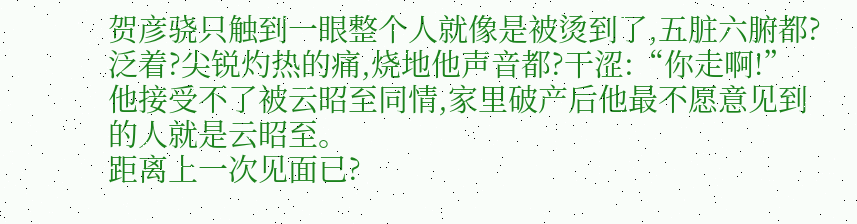贺彦骁只触到一眼整个人就像是被烫到了,五脏六腑都?泛着?尖锐灼热的痛,烧地他声音都?干涩:“你走啊!”
他接受不了被云昭至同情,家里破产后他最不愿意见到的人就是云昭至。
距离上一次见面已?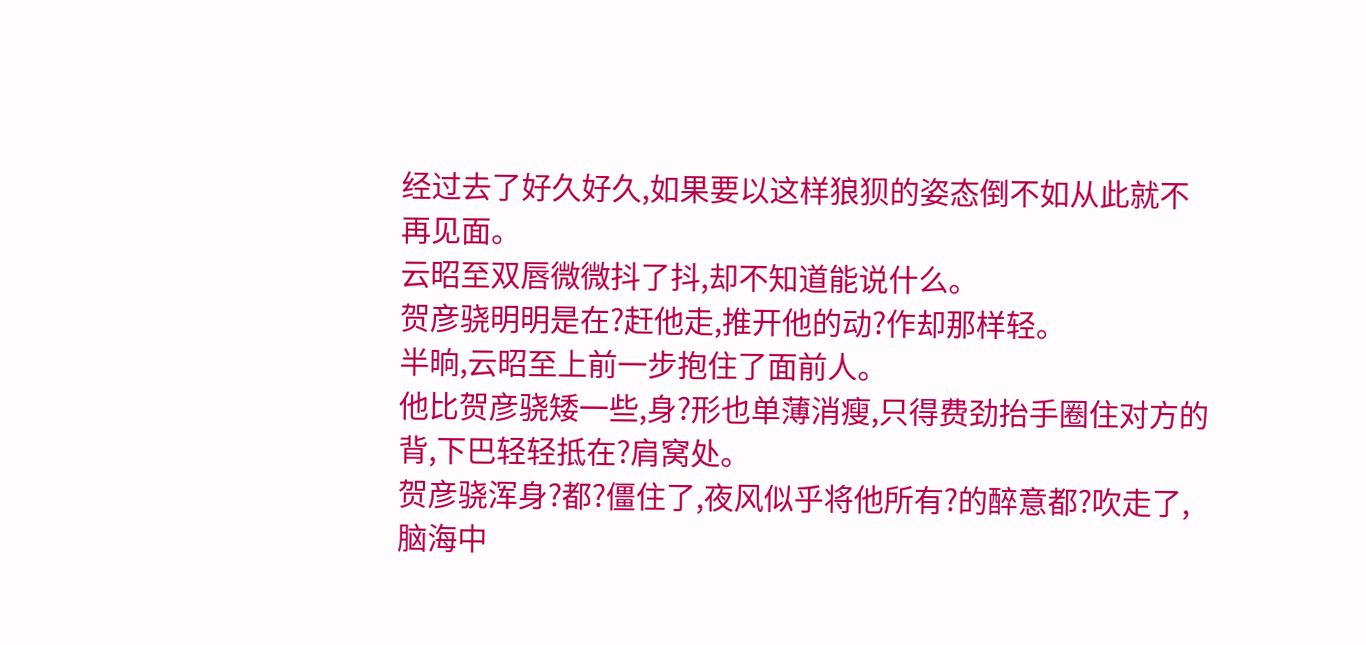经过去了好久好久,如果要以这样狼狈的姿态倒不如从此就不再见面。
云昭至双唇微微抖了抖,却不知道能说什么。
贺彦骁明明是在?赶他走,推开他的动?作却那样轻。
半晌,云昭至上前一步抱住了面前人。
他比贺彦骁矮一些,身?形也单薄消瘦,只得费劲抬手圈住对方的背,下巴轻轻抵在?肩窝处。
贺彦骁浑身?都?僵住了,夜风似乎将他所有?的醉意都?吹走了,脑海中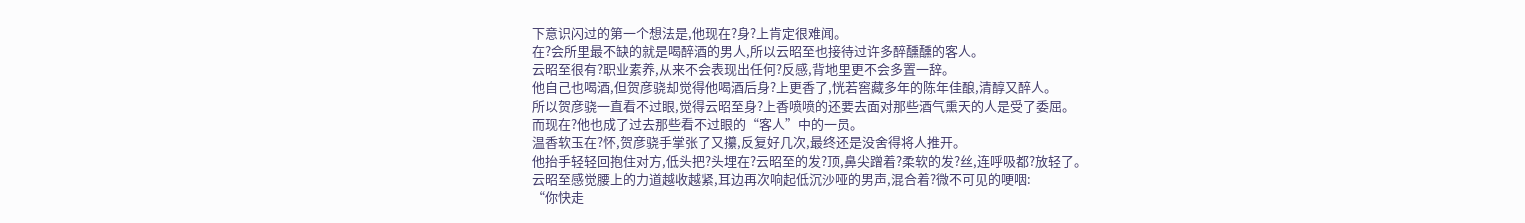下意识闪过的第一个想法是,他现在?身?上肯定很难闻。
在?会所里最不缺的就是喝醉酒的男人,所以云昭至也接待过许多醉醺醺的客人。
云昭至很有?职业素养,从来不会表现出任何?反感,背地里更不会多置一辞。
他自己也喝酒,但贺彦骁却觉得他喝酒后身?上更香了,恍若窖藏多年的陈年佳酿,清醇又醉人。
所以贺彦骁一直看不过眼,觉得云昭至身?上香喷喷的还要去面对那些酒气熏天的人是受了委屈。
而现在?他也成了过去那些看不过眼的“客人”中的一员。
温香软玉在?怀,贺彦骁手掌张了又攥,反复好几次,最终还是没舍得将人推开。
他抬手轻轻回抱住对方,低头把?头埋在?云昭至的发?顶,鼻尖蹭着?柔软的发?丝,连呼吸都?放轻了。
云昭至感觉腰上的力道越收越紧,耳边再次响起低沉沙哑的男声,混合着?微不可见的哽咽:
“你快走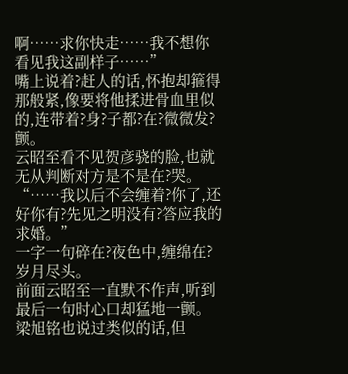啊……求你快走……我不想你看见我这副样子……”
嘴上说着?赶人的话,怀抱却箍得那般紧,像要将他揉进骨血里似的,连带着?身?子都?在?微微发?颤。
云昭至看不见贺彦骁的脸,也就无从判断对方是不是在?哭。
“……我以后不会缠着?你了,还好你有?先见之明没有?答应我的求婚。”
一字一句碎在?夜色中,缠绵在?岁月尽头。
前面云昭至一直默不作声,听到最后一句时心口却猛地一颤。
梁旭铭也说过类似的话,但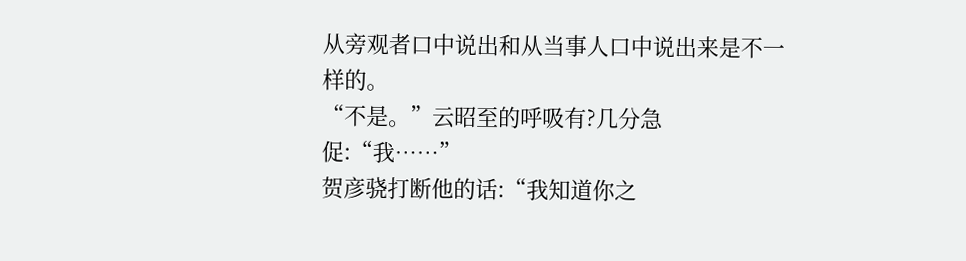从旁观者口中说出和从当事人口中说出来是不一样的。
“不是。”云昭至的呼吸有?几分急促:“我……”
贺彦骁打断他的话:“我知道你之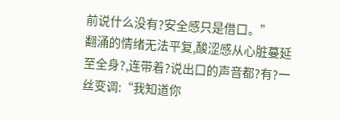前说什么没有?安全感只是借口。”
翻涌的情绪无法平复,酸涩感从心脏蔓延至全身?,连带着?说出口的声音都?有?一丝变调:“我知道你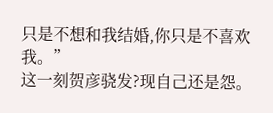只是不想和我结婚,你只是不喜欢我。”
这一刻贺彦骁发?现自己还是怨。